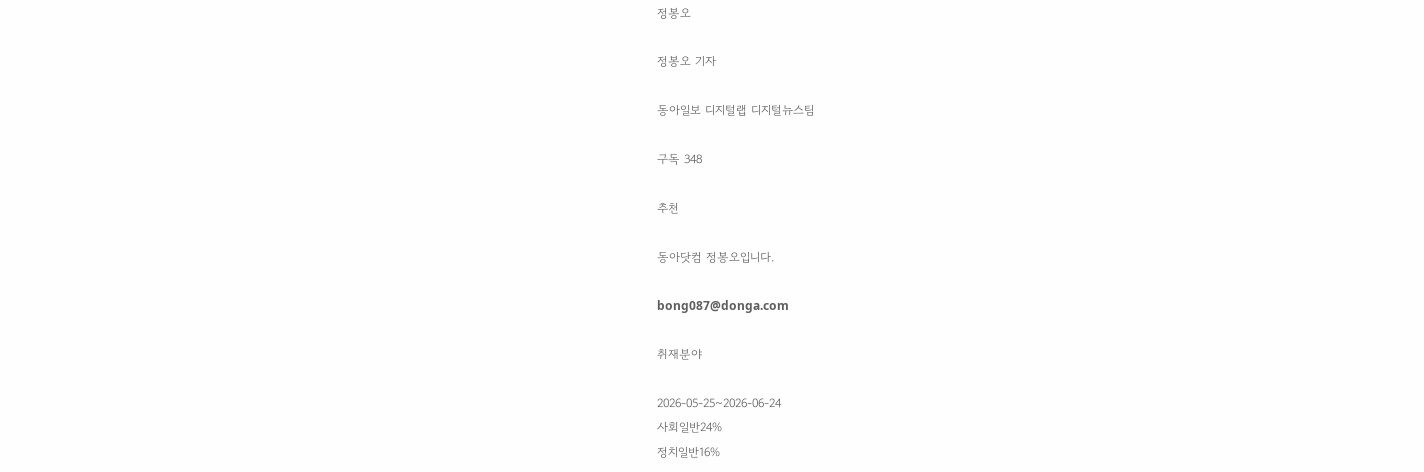정봉오

정봉오 기자

동아일보 디지털랩 디지털뉴스팀

구독 348

추천

동아닷컴 정봉오입니다.

bong087@donga.com

취재분야

2026-05-25~2026-06-24
사회일반24%
정치일반16%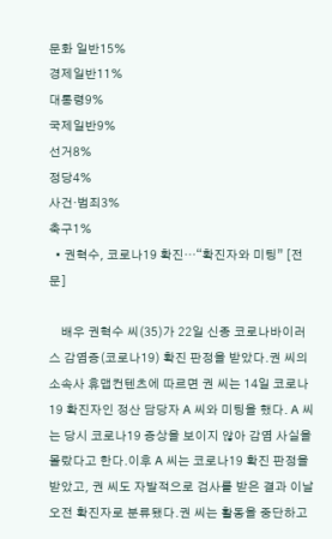문화 일반15%
경제일반11%
대통령9%
국제일반9%
선거8%
정당4%
사건·범죄3%
축구1%
  • 권혁수, 코로나19 확진…“확진자와 미팅” [전문]

    배우 권혁수 씨(35)가 22일 신종 코로나바이러스 감염증(코로나19) 확진 판정을 받았다.권 씨의 소속사 휴맵컨텐츠에 따르면 권 씨는 14일 코로나19 확진자인 정산 담당자 A 씨와 미팅을 했다. A 씨는 당시 코로나19 증상을 보이지 않아 감염 사실을 몰랐다고 한다.이후 A 씨는 코로나19 확진 판정을 받았고, 권 씨도 자발적으로 검사를 받은 결과 이날 오전 확진자로 분류됐다.권 씨는 활동을 중단하고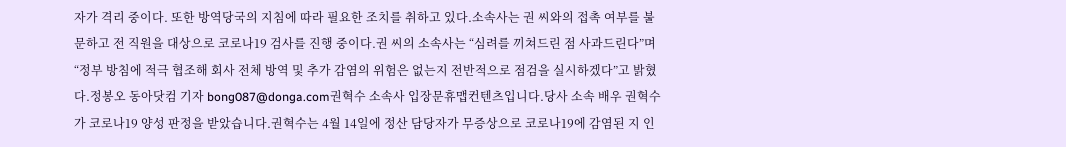자가 격리 중이다. 또한 방역당국의 지침에 따라 필요한 조치를 취하고 있다.소속사는 권 씨와의 접촉 여부를 불문하고 전 직원을 대상으로 코로나19 검사를 진행 중이다.권 씨의 소속사는 “심려를 끼쳐드린 점 사과드린다”며 “정부 방침에 적극 협조해 회사 전체 방역 및 추가 감염의 위험은 없는지 전반적으로 점검을 실시하겠다”고 밝혔다.정봉오 동아닷컴 기자 bong087@donga.com권혁수 소속사 입장문휴맵컨텐츠입니다.당사 소속 배우 권혁수가 코로나19 양성 판정을 받았습니다.권혁수는 4월 14일에 정산 담당자가 무증상으로 코로나19에 감염된 지 인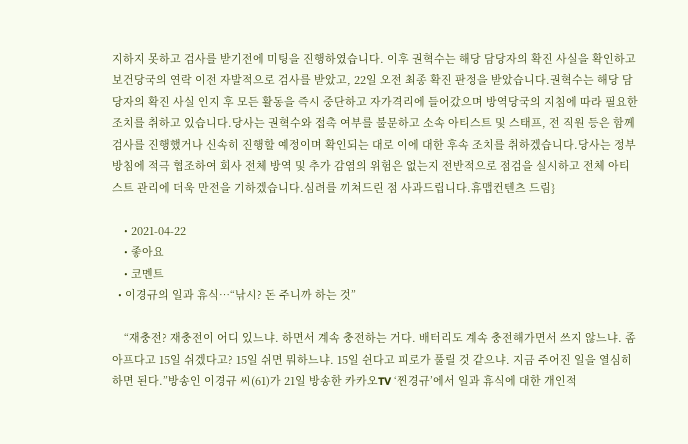지하지 못하고 검사를 받기전에 미팅을 진행하였습니다. 이후 권혁수는 해당 담당자의 확진 사실을 확인하고 보건당국의 연락 이전 자발적으로 검사를 받았고, 22일 오전 최종 확진 판정을 받았습니다.권혁수는 해당 담당자의 확진 사실 인지 후 모든 활동을 즉시 중단하고 자가격리에 들어갔으며 방역당국의 지침에 따라 필요한 조치를 취하고 있습니다.당사는 권혁수와 접촉 여부를 불문하고 소속 아티스트 및 스태프, 전 직원 등은 함께 검사를 진행했거나 신속히 진행할 예정이며 확인되는 대로 이에 대한 후속 조치를 취하겠습니다.당사는 정부 방침에 적극 협조하여 회사 전체 방역 및 추가 감염의 위험은 없는지 전반적으로 점검을 실시하고 전체 아티스트 관리에 더욱 만전을 기하겠습니다.심려를 끼쳐드린 점 사과드립니다.휴맵컨텐츠 드림}

    • 2021-04-22
    • 좋아요
    • 코멘트
  • 이경규의 일과 휴식…“낚시? 돈 주니까 하는 것”

    “재충전? 재충전이 어디 있느냐. 하면서 계속 충전하는 거다. 배터리도 계속 충전해가면서 쓰지 않느냐. 좀 아프다고 15일 쉬겠다고? 15일 쉬면 뭐하느냐. 15일 쉰다고 피로가 풀릴 것 같으냐. 지금 주어진 일을 열심히 하면 된다.”방송인 이경규 씨(61)가 21일 방송한 카카오TV ‘찐경규’에서 일과 휴식에 대한 개인적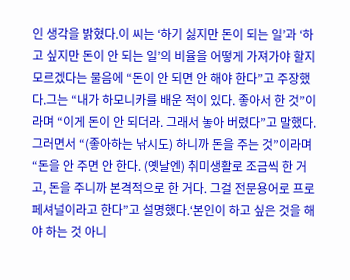인 생각을 밝혔다.이 씨는 ‘하기 싫지만 돈이 되는 일’과 ‘하고 싶지만 돈이 안 되는 일’의 비율을 어떻게 가져가야 할지 모르겠다는 물음에 “돈이 안 되면 안 해야 한다”고 주장했다.그는 “내가 하모니카를 배운 적이 있다. 좋아서 한 것”이라며 “이게 돈이 안 되더라. 그래서 놓아 버렸다”고 말했다.그러면서 “(좋아하는 낚시도) 하니까 돈을 주는 것”이라며 “돈을 안 주면 안 한다. (옛날엔) 취미생활로 조금씩 한 거고, 돈을 주니까 본격적으로 한 거다. 그걸 전문용어로 프로페셔널이라고 한다”고 설명했다.‘본인이 하고 싶은 것을 해야 하는 것 아니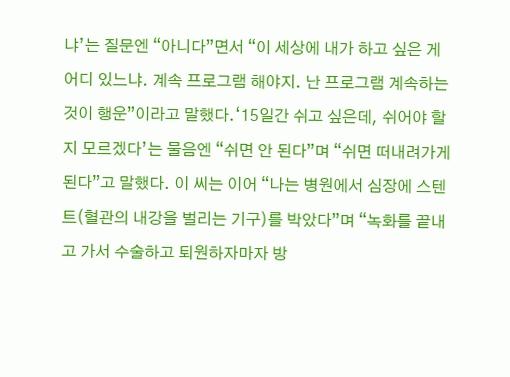냐’는 질문엔 “아니다”면서 “이 세상에 내가 하고 싶은 게 어디 있느냐. 계속 프로그램 해야지. 난 프로그램 계속하는 것이 행운”이라고 말했다.‘15일간 쉬고 싶은데, 쉬어야 할지 모르겠다’는 물음엔 “쉬면 안 된다”며 “쉬면 떠내려가게 된다”고 말했다. 이 씨는 이어 “나는 병원에서 심장에 스텐트(혈관의 내강을 벌리는 기구)를 박았다”며 “녹화를 끝내고 가서 수술하고 퇴원하자마자 방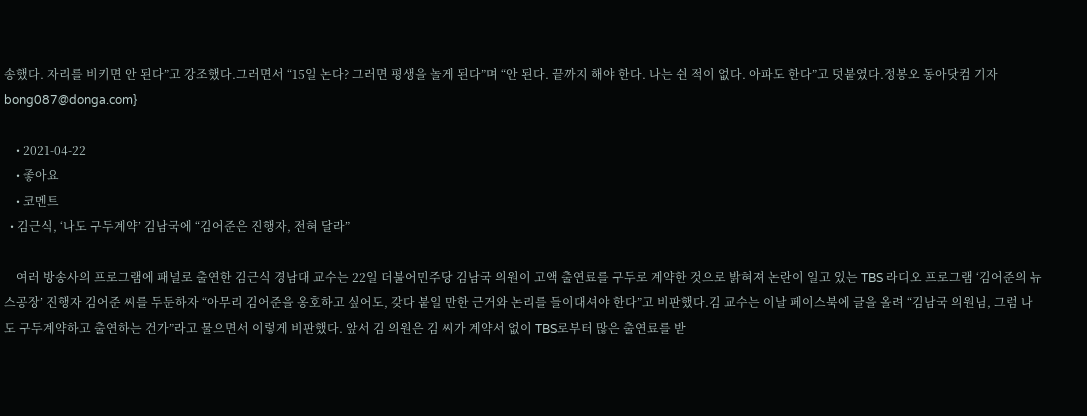송했다. 자리를 비키면 안 된다”고 강조했다.그러면서 “15일 논다? 그러면 평생을 놀게 된다”며 “안 된다. 끝까지 해야 한다. 나는 쉰 적이 없다. 아파도 한다”고 덧붙였다.정봉오 동아닷컴 기자 bong087@donga.com}

    • 2021-04-22
    • 좋아요
    • 코멘트
  • 김근식, ‘나도 구두계약’ 김남국에 “김어준은 진행자, 전혀 달라”

    여러 방송사의 프로그램에 패널로 출연한 김근식 경남대 교수는 22일 더불어민주당 김남국 의원이 고액 출연료를 구두로 계약한 것으로 밝혀져 논란이 일고 있는 TBS 라디오 프로그램 ‘김어준의 뉴스공장’ 진행자 김어준 씨를 두둔하자 “아무리 김어준을 옹호하고 싶어도, 갖다 붙일 만한 근거와 논리를 들이대셔야 한다”고 비판했다.김 교수는 이날 페이스북에 글을 올려 “김남국 의원님, 그럼 나도 구두계약하고 출연하는 건가”라고 물으면서 이렇게 비판했다. 앞서 김 의원은 김 씨가 계약서 없이 TBS로부터 많은 출연료를 받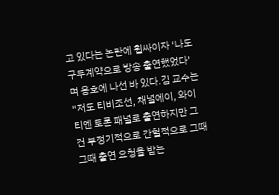고 있다는 논란에 휩싸이자 ‘나도 구두계약으로 방송 출연했었다’며 옹호에 나선 바 있다.김 교수는 “저도 티비조선, 채널에이, 와이티엔 토론 패널로 출연하지만 그건 부정기적으로 간헐적으로 그때 그때 출연 요청을 받는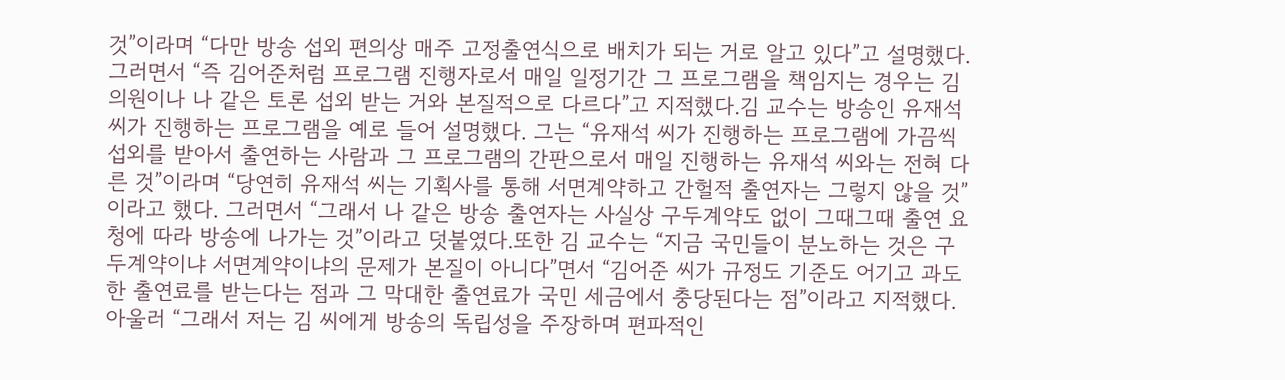것”이라며 “다만 방송 섭외 편의상 매주 고정출연식으로 배치가 되는 거로 알고 있다”고 설명했다. 그러면서 “즉 김어준처럼 프로그램 진행자로서 매일 일정기간 그 프로그램을 책임지는 경우는 김 의원이나 나 같은 토론 섭외 받는 거와 본질적으로 다르다”고 지적했다.김 교수는 방송인 유재석 씨가 진행하는 프로그램을 예로 들어 설명했다. 그는 “유재석 씨가 진행하는 프로그램에 가끔씩 섭외를 받아서 출연하는 사람과 그 프로그램의 간판으로서 매일 진행하는 유재석 씨와는 전혀 다른 것”이라며 “당연히 유재석 씨는 기획사를 통해 서면계약하고 간헐적 출연자는 그렇지 않을 것”이라고 했다. 그러면서 “그래서 나 같은 방송 출연자는 사실상 구두계약도 없이 그때그때 출연 요청에 따라 방송에 나가는 것”이라고 덧붙였다.또한 김 교수는 “지금 국민들이 분노하는 것은 구두계약이냐 서면계약이냐의 문제가 본질이 아니다”면서 “김어준 씨가 규정도 기준도 어기고 과도한 출연료를 받는다는 점과 그 막대한 출연료가 국민 세금에서 충당된다는 점”이라고 지적했다. 아울러 “그래서 저는 김 씨에게 방송의 독립성을 주장하며 편파적인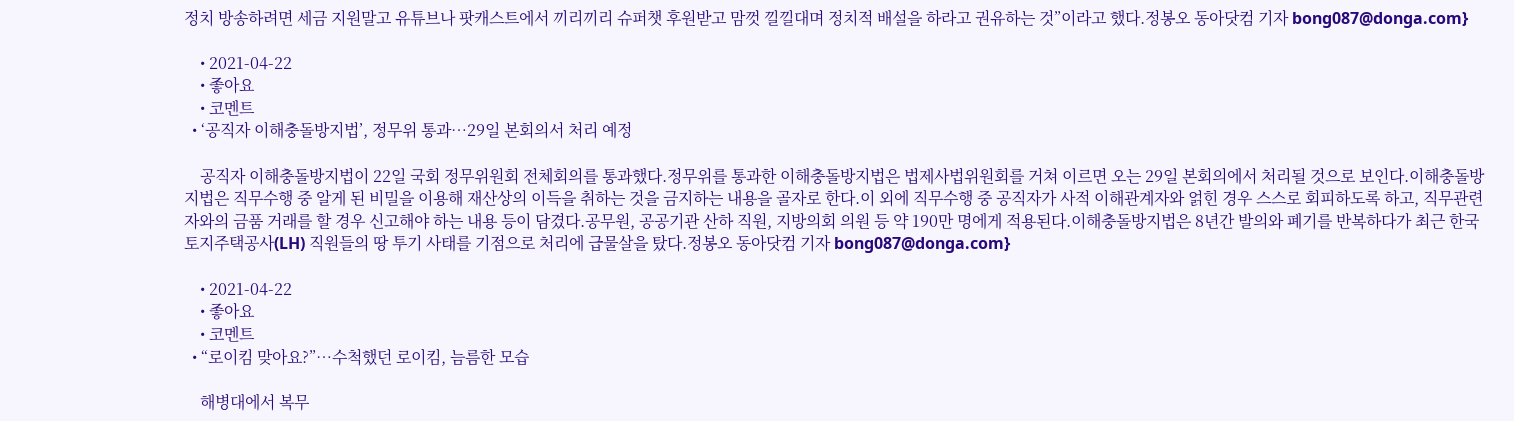정치 방송하려면 세금 지원말고 유튜브나 팟캐스트에서 끼리끼리 슈퍼챗 후원받고 맘껏 낄낄대며 정치적 배설을 하라고 권유하는 것”이라고 했다.정봉오 동아닷컴 기자 bong087@donga.com}

    • 2021-04-22
    • 좋아요
    • 코멘트
  • ‘공직자 이해충돌방지법’, 정무위 통과…29일 본회의서 처리 예정

    공직자 이해충돌방지법이 22일 국회 정무위원회 전체회의를 통과했다.정무위를 통과한 이해충돌방지법은 법제사법위원회를 거쳐 이르면 오는 29일 본회의에서 처리될 것으로 보인다.이해충돌방지법은 직무수행 중 알게 된 비밀을 이용해 재산상의 이득을 취하는 것을 금지하는 내용을 골자로 한다.이 외에 직무수행 중 공직자가 사적 이해관계자와 얽힌 경우 스스로 회피하도록 하고, 직무관련자와의 금품 거래를 할 경우 신고해야 하는 내용 등이 담겼다.공무원, 공공기관 산하 직원, 지방의회 의원 등 약 190만 명에게 적용된다.이해충돌방지법은 8년간 발의와 폐기를 반복하다가 최근 한국토지주택공사(LH) 직원들의 땅 투기 사태를 기점으로 처리에 급물살을 탔다.정봉오 동아닷컴 기자 bong087@donga.com}

    • 2021-04-22
    • 좋아요
    • 코멘트
  • “로이킴 맞아요?”…수척했던 로이킴, 늠름한 모습

    해병대에서 복무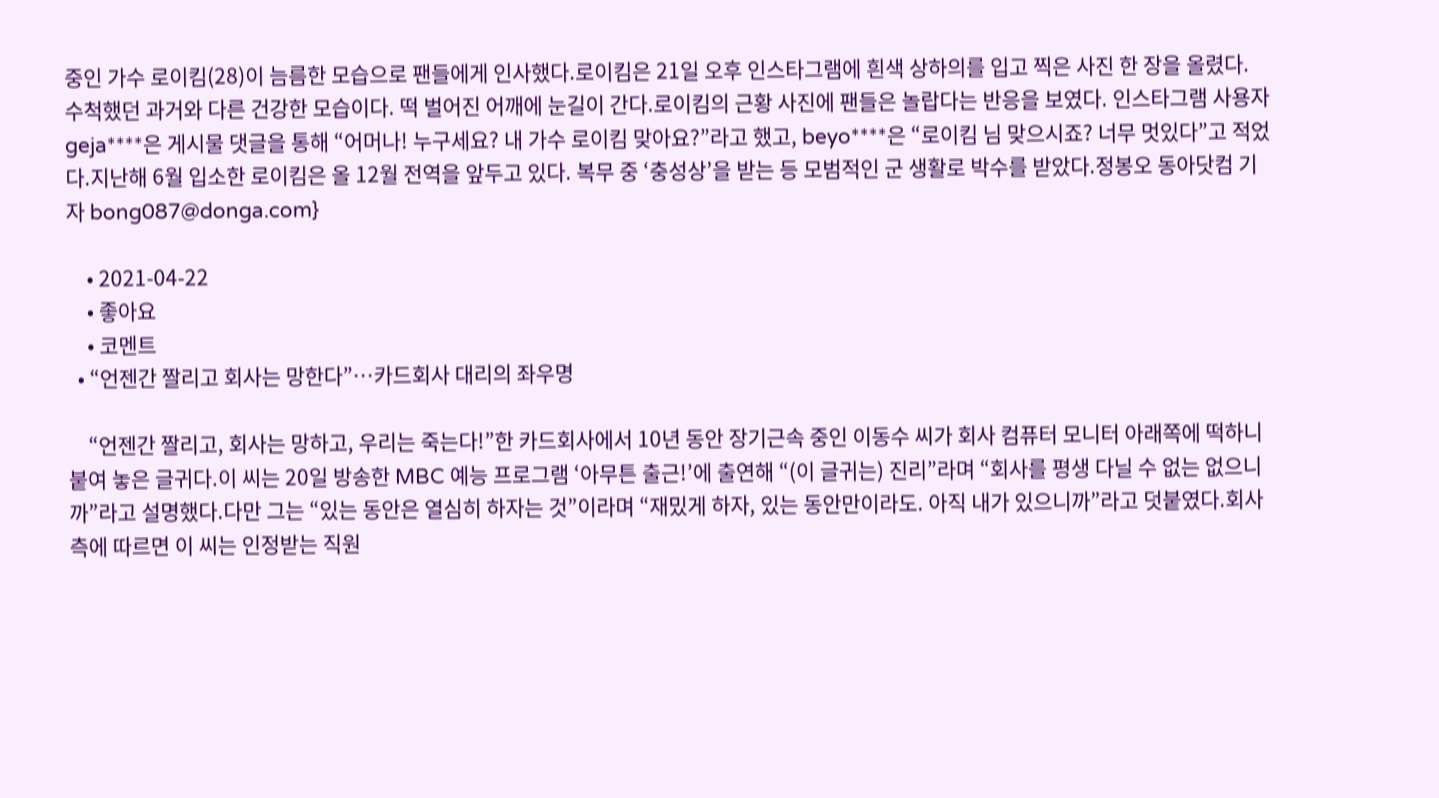중인 가수 로이킴(28)이 늠름한 모습으로 팬들에게 인사했다.로이킴은 21일 오후 인스타그램에 흰색 상하의를 입고 찍은 사진 한 장을 올렸다. 수척했던 과거와 다른 건강한 모습이다. 떡 벌어진 어깨에 눈길이 간다.로이킴의 근황 사진에 팬들은 놀랍다는 반응을 보였다. 인스타그램 사용자 geja****은 게시물 댓글을 통해 “어머나! 누구세요? 내 가수 로이킴 맞아요?”라고 했고, beyo****은 “로이킴 님 맞으시죠? 너무 멋있다”고 적었다.지난해 6월 입소한 로이킴은 올 12월 전역을 앞두고 있다. 복무 중 ‘충성상’을 받는 등 모범적인 군 생활로 박수를 받았다.정봉오 동아닷컴 기자 bong087@donga.com}

    • 2021-04-22
    • 좋아요
    • 코멘트
  • “언젠간 짤리고 회사는 망한다”…카드회사 대리의 좌우명

    “언젠간 짤리고, 회사는 망하고, 우리는 죽는다!”한 카드회사에서 10년 동안 장기근속 중인 이동수 씨가 회사 컴퓨터 모니터 아래쪽에 떡하니 붙여 놓은 글귀다.이 씨는 20일 방송한 MBC 예능 프로그램 ‘아무튼 출근!’에 출연해 “(이 글귀는) 진리”라며 “회사를 평생 다닐 수 없는 없으니까”라고 설명했다.다만 그는 “있는 동안은 열심히 하자는 것”이라며 “재밌게 하자, 있는 동안만이라도. 아직 내가 있으니까”라고 덧붙였다.회사 측에 따르면 이 씨는 인정받는 직원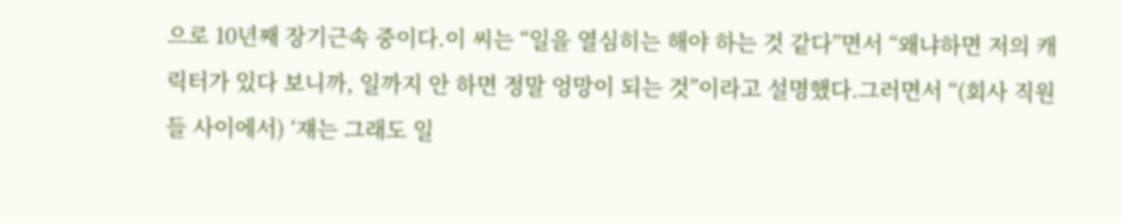으로 10년째 장기근속 중이다.이 씨는 “일을 열심히는 해야 하는 것 같다”면서 “왜냐하면 저의 캐릭터가 있다 보니까, 일까지 안 하면 정말 엉망이 되는 것”이라고 설명했다.그러면서 “(회사 직원들 사이에서) ‘쟤는 그래도 일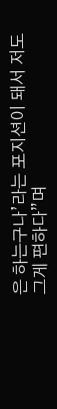은 하는구나’라는 포지션이 돼서 저도 그게 편하다”며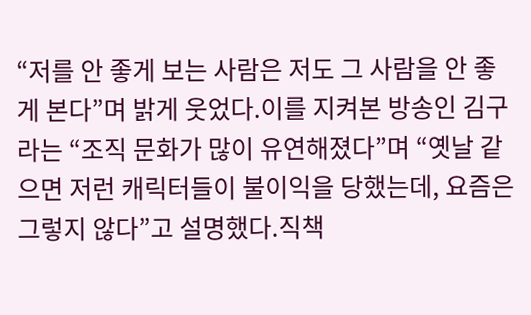“저를 안 좋게 보는 사람은 저도 그 사람을 안 좋게 본다”며 밝게 웃었다.이를 지켜본 방송인 김구라는 “조직 문화가 많이 유연해졌다”며 “옛날 같으면 저런 캐릭터들이 불이익을 당했는데, 요즘은 그렇지 않다”고 설명했다.직책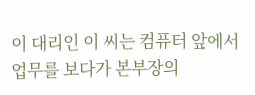이 대리인 이 씨는 컴퓨터 앞에서 업무를 보다가 본부장의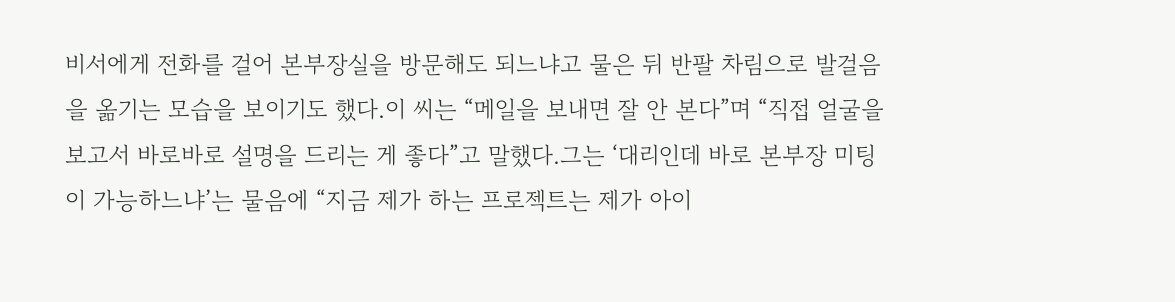비서에게 전화를 걸어 본부장실을 방문해도 되느냐고 물은 뒤 반팔 차림으로 발걸음을 옮기는 모습을 보이기도 했다.이 씨는 “메일을 보내면 잘 안 본다”며 “직접 얼굴을 보고서 바로바로 설명을 드리는 게 좋다”고 말했다.그는 ‘대리인데 바로 본부장 미팅이 가능하느냐’는 물음에 “지금 제가 하는 프로젝트는 제가 아이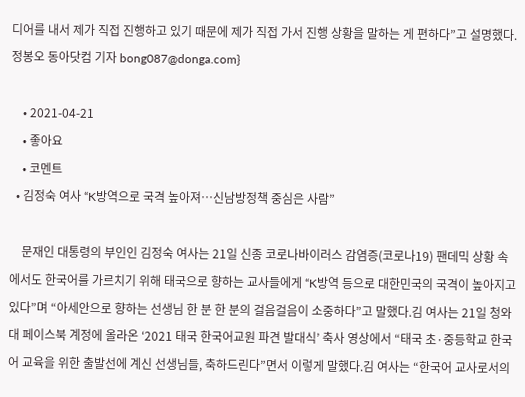디어를 내서 제가 직접 진행하고 있기 때문에 제가 직접 가서 진행 상황을 말하는 게 편하다”고 설명했다.정봉오 동아닷컴 기자 bong087@donga.com}

    • 2021-04-21
    • 좋아요
    • 코멘트
  • 김정숙 여사 “K방역으로 국격 높아져…신남방정책 중심은 사람”

    문재인 대통령의 부인인 김정숙 여사는 21일 신종 코로나바이러스 감염증(코로나19) 팬데믹 상황 속에서도 한국어를 가르치기 위해 태국으로 향하는 교사들에게 “K방역 등으로 대한민국의 국격이 높아지고 있다”며 “아세안으로 향하는 선생님 한 분 한 분의 걸음걸음이 소중하다”고 말했다.김 여사는 21일 청와대 페이스북 계정에 올라온 ‘2021 태국 한국어교원 파견 발대식’ 축사 영상에서 “태국 초·중등학교 한국어 교육을 위한 출발선에 계신 선생님들, 축하드린다”면서 이렇게 말했다.김 여사는 “한국어 교사로서의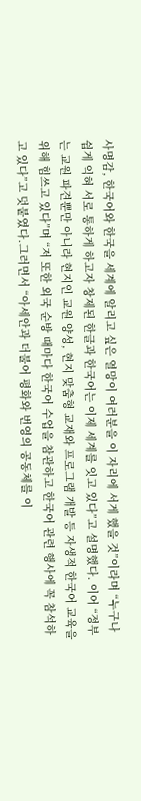사명감, 한국어와 한국을 세계에 알리고 싶은 열망이 여러분을 이 자리에 서게 했을 것”이라며 “누구나 쉽게 익혀 서로 통하게 하고자 창제된 한글과 한국어는 이제 세계를 잇고 있다”고 설명했다. 이어 “정부는 교원 파견뿐만 아니라 현지인 교원 양성, 현지 맞춤형 교재와 프로그램 개발 등 자생적 한국어 교육을 위해 힘쓰고 있다”며 “저 또한 외국 순방 때마다 한국어 수업을 참관하고 한국어 관련 행사에 꼭 참석하고 있다”고 덧붙였다.그러면서 “아세안과 더불어 평화와 번영의 공동체를 이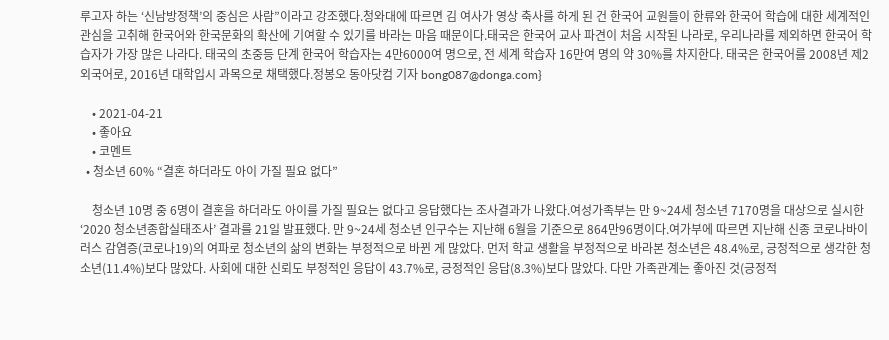루고자 하는 ‘신남방정책’의 중심은 사람”이라고 강조했다.청와대에 따르면 김 여사가 영상 축사를 하게 된 건 한국어 교원들이 한류와 한국어 학습에 대한 세계적인 관심을 고취해 한국어와 한국문화의 확산에 기여할 수 있기를 바라는 마음 때문이다.태국은 한국어 교사 파견이 처음 시작된 나라로, 우리나라를 제외하면 한국어 학습자가 가장 많은 나라다. 태국의 초중등 단계 한국어 학습자는 4만6000여 명으로, 전 세계 학습자 16만여 명의 약 30%를 차지한다. 태국은 한국어를 2008년 제2외국어로, 2016년 대학입시 과목으로 채택했다.정봉오 동아닷컴 기자 bong087@donga.com}

    • 2021-04-21
    • 좋아요
    • 코멘트
  • 청소년 60% “결혼 하더라도 아이 가질 필요 없다”

    청소년 10명 중 6명이 결혼을 하더라도 아이를 가질 필요는 없다고 응답했다는 조사결과가 나왔다.여성가족부는 만 9~24세 청소년 7170명을 대상으로 실시한 ‘2020 청소년종합실태조사’ 결과를 21일 발표했다. 만 9~24세 청소년 인구수는 지난해 6월을 기준으로 864만96명이다.여가부에 따르면 지난해 신종 코로나바이러스 감염증(코로나19)의 여파로 청소년의 삶의 변화는 부정적으로 바뀐 게 많았다. 먼저 학교 생활을 부정적으로 바라본 청소년은 48.4%로, 긍정적으로 생각한 청소년(11.4%)보다 많았다. 사회에 대한 신뢰도 부정적인 응답이 43.7%로, 긍정적인 응답(8.3%)보다 많았다. 다만 가족관계는 좋아진 것(긍정적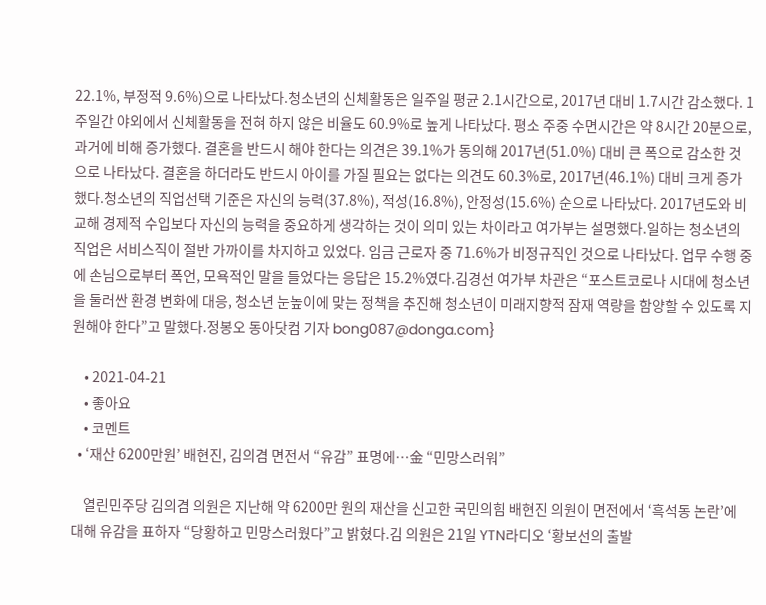22.1%, 부정적 9.6%)으로 나타났다.청소년의 신체활동은 일주일 평균 2.1시간으로, 2017년 대비 1.7시간 감소했다. 1주일간 야외에서 신체활동을 전혀 하지 않은 비율도 60.9%로 높게 나타났다. 평소 주중 수면시간은 약 8시간 20분으로, 과거에 비해 증가했다. 결혼을 반드시 해야 한다는 의견은 39.1%가 동의해 2017년(51.0%) 대비 큰 폭으로 감소한 것으로 나타났다. 결혼을 하더라도 반드시 아이를 가질 필요는 없다는 의견도 60.3%로, 2017년(46.1%) 대비 크게 증가했다.청소년의 직업선택 기준은 자신의 능력(37.8%), 적성(16.8%), 안정성(15.6%) 순으로 나타났다. 2017년도와 비교해 경제적 수입보다 자신의 능력을 중요하게 생각하는 것이 의미 있는 차이라고 여가부는 설명했다.일하는 청소년의 직업은 서비스직이 절반 가까이를 차지하고 있었다. 임금 근로자 중 71.6%가 비정규직인 것으로 나타났다. 업무 수행 중에 손님으로부터 폭언, 모욕적인 말을 들었다는 응답은 15.2%였다.김경선 여가부 차관은 “포스트코로나 시대에 청소년을 둘러싼 환경 변화에 대응, 청소년 눈높이에 맞는 정책을 추진해 청소년이 미래지향적 잠재 역량을 함양할 수 있도록 지원해야 한다”고 말했다.정봉오 동아닷컴 기자 bong087@donga.com}

    • 2021-04-21
    • 좋아요
    • 코멘트
  • ‘재산 6200만원’ 배현진, 김의겸 면전서 “유감” 표명에…金 “민망스러워”

    열린민주당 김의겸 의원은 지난해 약 6200만 원의 재산을 신고한 국민의힘 배현진 의원이 면전에서 ‘흑석동 논란’에 대해 유감을 표하자 “당황하고 민망스러웠다”고 밝혔다.김 의원은 21일 YTN라디오 ‘황보선의 출발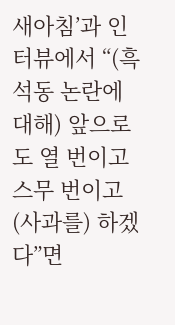새아침’과 인터뷰에서 “(흑석동 논란에 대해) 앞으로도 열 번이고 스무 번이고 (사과를) 하겠다”면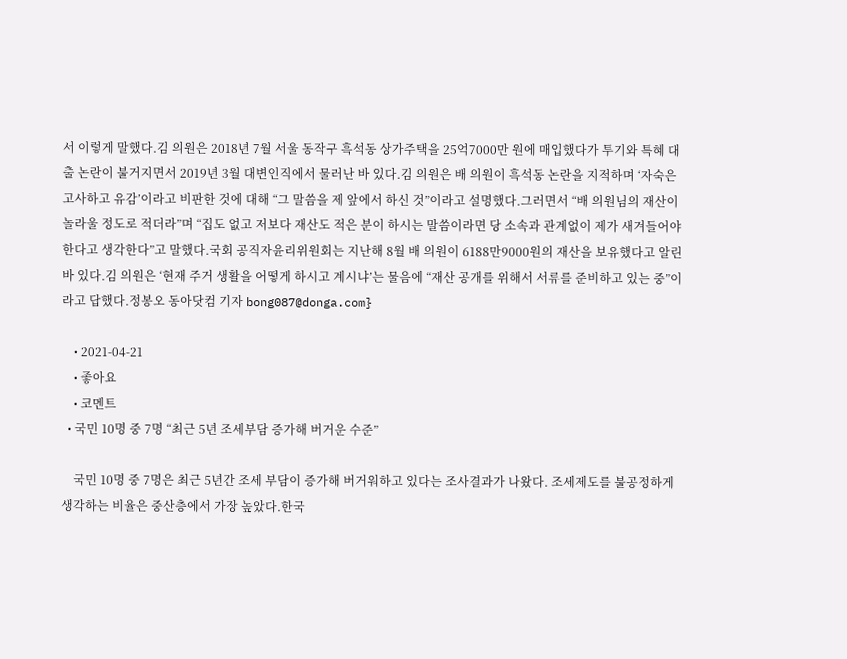서 이렇게 말했다.김 의원은 2018년 7월 서울 동작구 흑석동 상가주택을 25억7000만 원에 매입했다가 투기와 특혜 대출 논란이 불거지면서 2019년 3월 대변인직에서 물러난 바 있다.김 의원은 배 의원이 흑석동 논란을 지적하며 ‘자숙은 고사하고 유감’이라고 비판한 것에 대해 “그 말씀을 제 앞에서 하신 것”이라고 설명했다.그러면서 “배 의원님의 재산이 놀라울 정도로 적더라”며 “집도 없고 저보다 재산도 적은 분이 하시는 말씀이라면 당 소속과 관계없이 제가 새겨들어야 한다고 생각한다”고 말했다.국회 공직자윤리위원회는 지난해 8월 배 의원이 6188만9000원의 재산을 보유했다고 알린 바 있다.김 의원은 ‘현재 주거 생활을 어떻게 하시고 계시냐’는 물음에 “재산 공개를 위해서 서류를 준비하고 있는 중”이라고 답했다.정봉오 동아닷컴 기자 bong087@donga.com}

    • 2021-04-21
    • 좋아요
    • 코멘트
  • 국민 10명 중 7명 “최근 5년 조세부담 증가해 버거운 수준”

    국민 10명 중 7명은 최근 5년간 조세 부담이 증가해 버거워하고 있다는 조사결과가 나왔다. 조세제도를 불공정하게 생각하는 비율은 중산층에서 가장 높았다.한국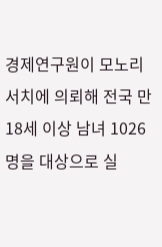경제연구원이 모노리서치에 의뢰해 전국 만 18세 이상 남녀 1026명을 대상으로 실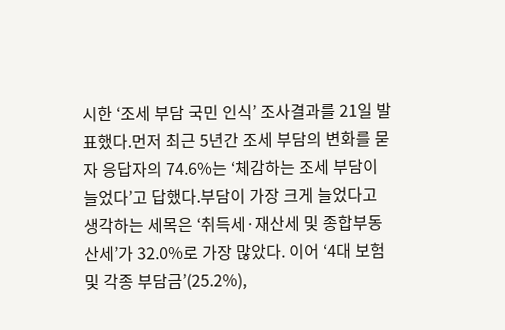시한 ‘조세 부담 국민 인식’ 조사결과를 21일 발표했다.먼저 최근 5년간 조세 부담의 변화를 묻자 응답자의 74.6%는 ‘체감하는 조세 부담이 늘었다’고 답했다.부담이 가장 크게 늘었다고 생각하는 세목은 ‘취득세·재산세 및 종합부동산세’가 32.0%로 가장 많았다. 이어 ‘4대 보험 및 각종 부담금’(25.2%),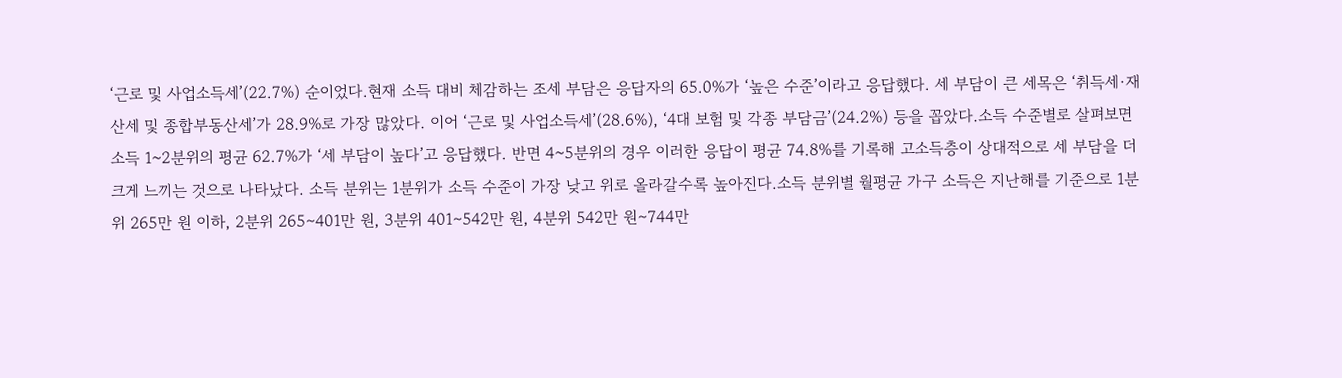‘근로 및 사업소득세’(22.7%) 순이었다.현재 소득 대비 체감하는 조세 부담은 응답자의 65.0%가 ‘높은 수준’이라고 응답했다. 세 부담이 큰 세목은 ‘취득세·재산세 및 종합부동산세’가 28.9%로 가장 많았다. 이어 ‘근로 및 사업소득세’(28.6%), ‘4대 보험 및 각종 부담금’(24.2%) 등을 꼽았다.소득 수준별로 살펴보면 소득 1~2분위의 평균 62.7%가 ‘세 부담이 높다’고 응답했다. 반면 4~5분위의 경우 이러한 응답이 평균 74.8%를 기록해 고소득층이 상대적으로 세 부담을 더 크게 느끼는 것으로 나타났다. 소득 분위는 1분위가 소득 수준이 가장 낮고 위로 올라갈수록 높아진다.소득 분위별 월평균 가구 소득은 지난해를 기준으로 1분위 265만 원 이하, 2분위 265∼401만 원, 3분위 401∼542만 원, 4분위 542만 원∼744만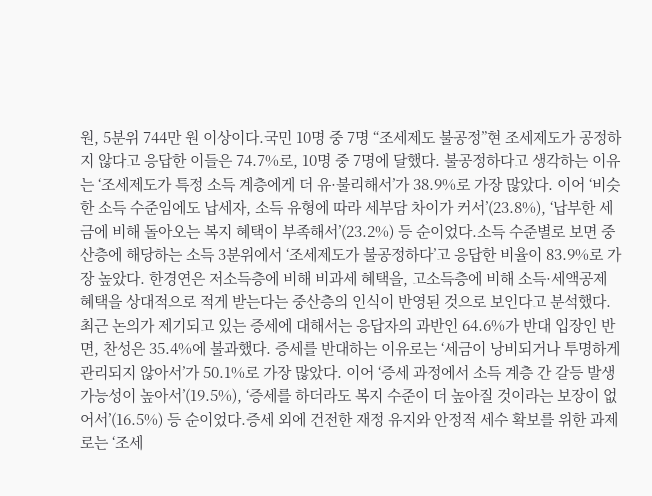원, 5분위 744만 원 이상이다.국민 10명 중 7명 “조세제도 불공정”현 조세제도가 공정하지 않다고 응답한 이들은 74.7%로, 10명 중 7명에 달했다. 불공정하다고 생각하는 이유는 ‘조세제도가 특정 소득 계층에게 더 유·불리해서’가 38.9%로 가장 많았다. 이어 ‘비슷한 소득 수준임에도 납세자, 소득 유형에 따라 세부담 차이가 커서’(23.8%), ‘납부한 세금에 비해 돌아오는 복지 혜택이 부족해서’(23.2%) 등 순이었다.소득 수준별로 보면 중산층에 해당하는 소득 3분위에서 ‘조세제도가 불공정하다’고 응답한 비율이 83.9%로 가장 높았다. 한경연은 저소득층에 비해 비과세 혜택을, 고소득층에 비해 소득·세액공제 혜택을 상대적으로 적게 받는다는 중산층의 인식이 반영된 것으로 보인다고 분석했다.최근 논의가 제기되고 있는 증세에 대해서는 응답자의 과반인 64.6%가 반대 입장인 반면, 찬성은 35.4%에 불과했다. 증세를 반대하는 이유로는 ‘세금이 낭비되거나 투명하게 관리되지 않아서’가 50.1%로 가장 많았다. 이어 ‘증세 과정에서 소득 계층 간 갈등 발생 가능성이 높아서’(19.5%), ‘증세를 하더라도 복지 수준이 더 높아질 것이라는 보장이 없어서’(16.5%) 등 순이었다.증세 외에 건전한 재정 유지와 안정적 세수 확보를 위한 과제로는 ‘조세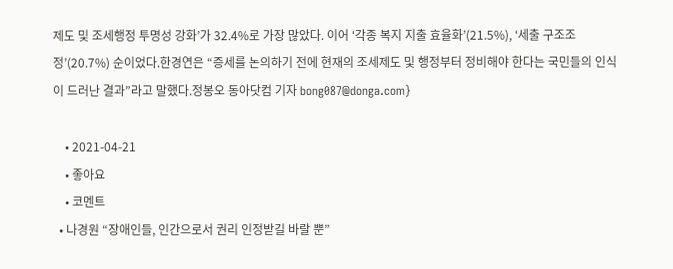제도 및 조세행정 투명성 강화’가 32.4%로 가장 많았다. 이어 ‘각종 복지 지출 효율화’(21.5%), ‘세출 구조조정’(20.7%) 순이었다.한경연은 “증세를 논의하기 전에 현재의 조세제도 및 행정부터 정비해야 한다는 국민들의 인식이 드러난 결과”라고 말했다.정봉오 동아닷컴 기자 bong087@donga.com}

    • 2021-04-21
    • 좋아요
    • 코멘트
  • 나경원 “장애인들, 인간으로서 권리 인정받길 바랄 뿐”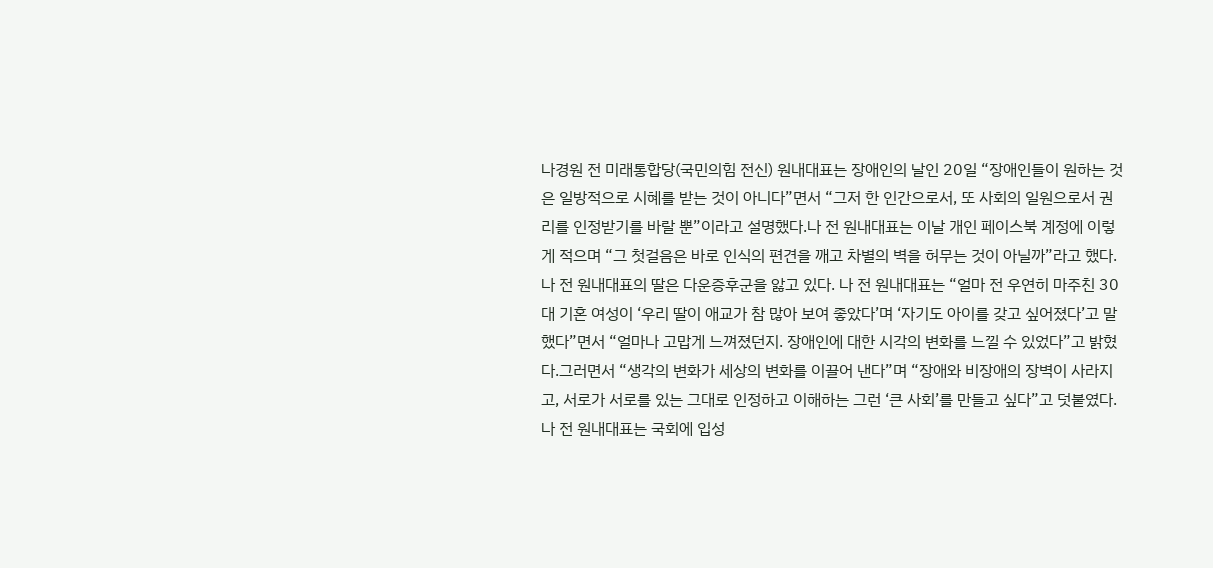나경원 전 미래통합당(국민의힘 전신) 원내대표는 장애인의 날인 20일 “장애인들이 원하는 것은 일방적으로 시혜를 받는 것이 아니다”면서 “그저 한 인간으로서, 또 사회의 일원으로서 권리를 인정받기를 바랄 뿐”이라고 설명했다.나 전 원내대표는 이날 개인 페이스북 계정에 이렇게 적으며 “그 첫걸음은 바로 인식의 편견을 깨고 차별의 벽을 허무는 것이 아닐까”라고 했다.나 전 원내대표의 딸은 다운증후군을 앓고 있다. 나 전 원내대표는 “얼마 전 우연히 마주친 30대 기혼 여성이 ‘우리 딸이 애교가 참 많아 보여 좋았다’며 ‘자기도 아이를 갖고 싶어졌다’고 말했다”면서 “얼마나 고맙게 느껴졌던지. 장애인에 대한 시각의 변화를 느낄 수 있었다”고 밝혔다.그러면서 “생각의 변화가 세상의 변화를 이끌어 낸다”며 “장애와 비장애의 장벽이 사라지고, 서로가 서로를 있는 그대로 인정하고 이해하는 그런 ‘큰 사회’를 만들고 싶다”고 덧붙였다.나 전 원내대표는 국회에 입성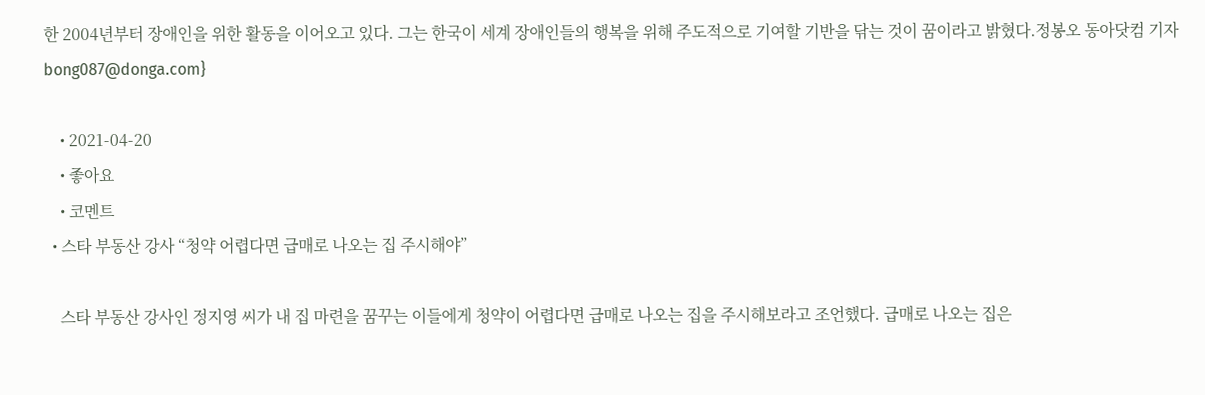한 2004년부터 장애인을 위한 활동을 이어오고 있다. 그는 한국이 세계 장애인들의 행복을 위해 주도적으로 기여할 기반을 닦는 것이 꿈이라고 밝혔다.정봉오 동아닷컴 기자 bong087@donga.com}

    • 2021-04-20
    • 좋아요
    • 코멘트
  • 스타 부동산 강사 “청약 어렵다면 급매로 나오는 집 주시해야”

    스타 부동산 강사인 정지영 씨가 내 집 마련을 꿈꾸는 이들에게 청약이 어렵다면 급매로 나오는 집을 주시해보라고 조언했다. 급매로 나오는 집은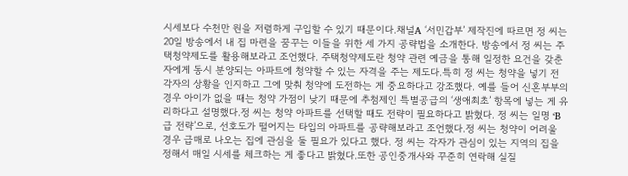시세보다 수천만 원을 저렴하게 구입할 수 있기 때문이다.채널A ‘서민갑부’ 제작진에 따르면 정 씨는 20일 방송에서 내 집 마련을 꿈꾸는 이들을 위한 세 가지 공략법을 소개한다. 방송에서 정 씨는 주택청약제도를 활용해보라고 조언했다. 주택청약제도란 청약 관련 예금을 통해 일정한 요건을 갖춘 자에게 동시 분양되는 아파트에 청약할 수 있는 자격을 주는 제도다.특히 정 씨는 청약을 넣기 전 각자의 상황을 인지하고 그에 맞춰 청약에 도전하는 게 중요하다고 강조했다. 예를 들어 신혼부부의 경우 아이가 없을 때는 청약 가점이 낮기 때문에 추첨제인 특별공급의 ‘생애최초’ 항목에 넣는 게 유리하다고 설명했다.정 씨는 청약 아파트를 선택할 때도 전략이 필요하다고 밝혔다. 정 씨는 일명 ‘B급 전략’으로, 선호도가 떨어지는 타입의 아파트를 공략해보라고 조언했다.정 씨는 청약이 어려울 경우 급매로 나오는 집에 관심을 둘 필요가 있다고 했다. 정 씨는 각자가 관심이 있는 지역의 집을 정해서 매일 시세를 체크하는 게 좋다고 밝혔다.또한 공인중개사와 꾸준히 연락해 실질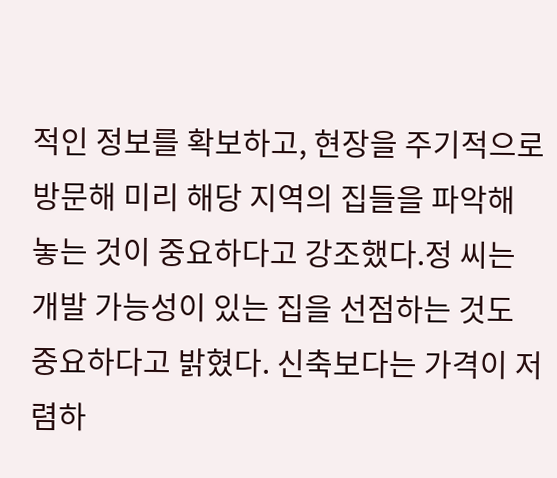적인 정보를 확보하고, 현장을 주기적으로 방문해 미리 해당 지역의 집들을 파악해 놓는 것이 중요하다고 강조했다.정 씨는 개발 가능성이 있는 집을 선점하는 것도 중요하다고 밝혔다. 신축보다는 가격이 저렴하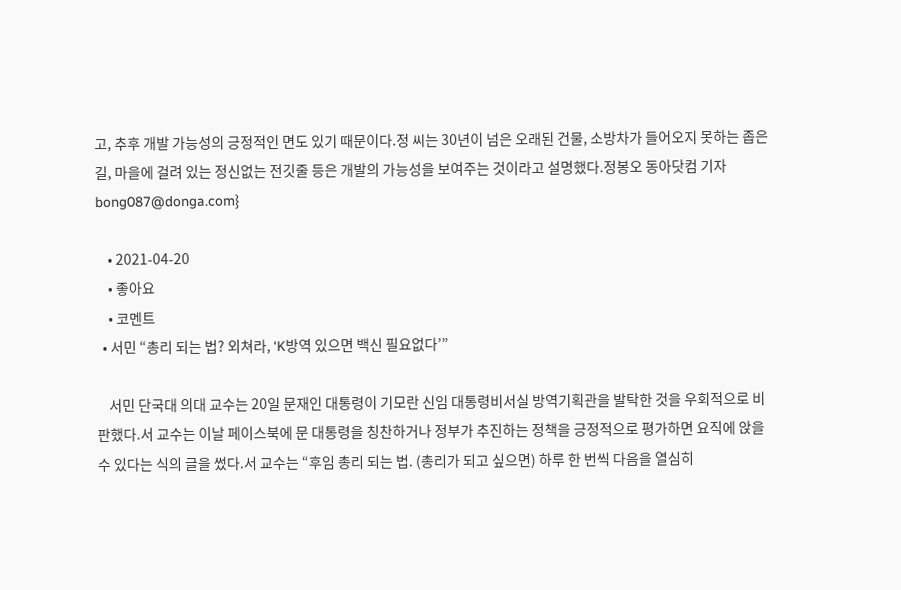고, 추후 개발 가능성의 긍정적인 면도 있기 때문이다.정 씨는 30년이 넘은 오래된 건물, 소방차가 들어오지 못하는 좁은 길, 마을에 걸려 있는 정신없는 전깃줄 등은 개발의 가능성을 보여주는 것이라고 설명했다.정봉오 동아닷컴 기자 bong087@donga.com}

    • 2021-04-20
    • 좋아요
    • 코멘트
  • 서민 “총리 되는 법? 외쳐라, ‘K방역 있으면 백신 필요없다’”

    서민 단국대 의대 교수는 20일 문재인 대통령이 기모란 신임 대통령비서실 방역기획관을 발탁한 것을 우회적으로 비판했다.서 교수는 이날 페이스북에 문 대통령을 칭찬하거나 정부가 추진하는 정책을 긍정적으로 평가하면 요직에 앉을 수 있다는 식의 글을 썼다.서 교수는 “후임 총리 되는 법. (총리가 되고 싶으면) 하루 한 번씩 다음을 열심히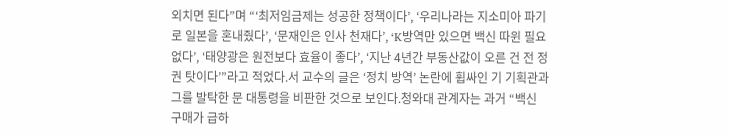외치면 된다”며 “‘최저임금제는 성공한 정책이다’, ‘우리나라는 지소미아 파기로 일본을 혼내줬다’, ‘문재인은 인사 천재다’, ‘K방역만 있으면 백신 따윈 필요 없다’, ‘태양광은 원전보다 효율이 좋다’, ‘지난 4년간 부동산값이 오른 건 전 정권 탓이다’”라고 적었다.서 교수의 글은 ‘정치 방역’ 논란에 휩싸인 기 기획관과 그를 발탁한 문 대통령을 비판한 것으로 보인다.청와대 관계자는 과거 “백신 구매가 급하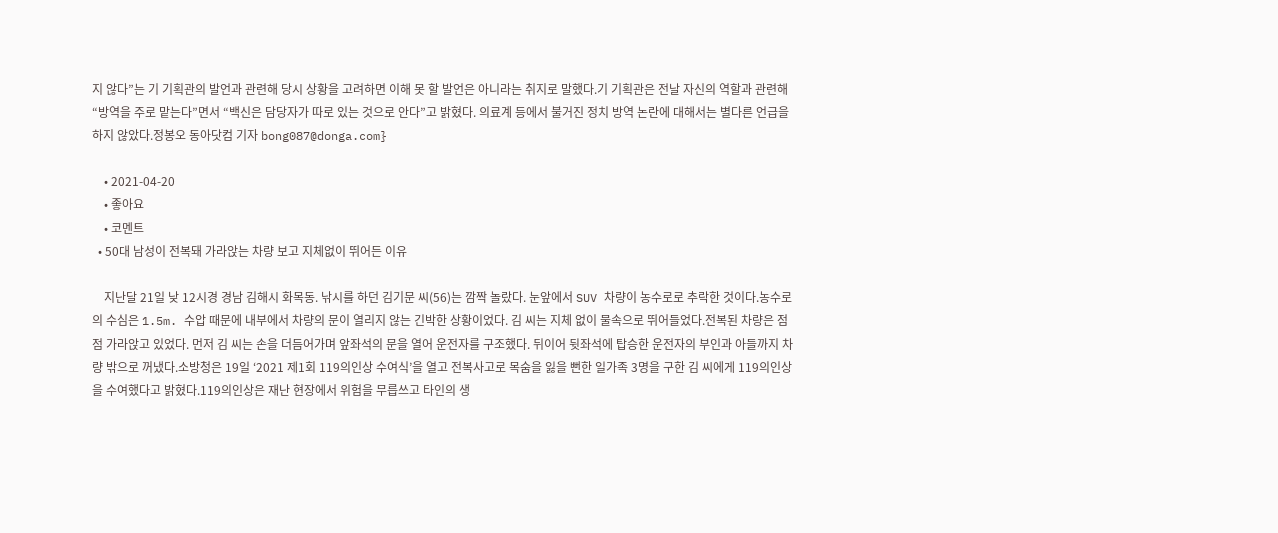지 않다”는 기 기획관의 발언과 관련해 당시 상황을 고려하면 이해 못 할 발언은 아니라는 취지로 말했다.기 기획관은 전날 자신의 역할과 관련해 “방역을 주로 맡는다”면서 “백신은 담당자가 따로 있는 것으로 안다”고 밝혔다. 의료계 등에서 불거진 정치 방역 논란에 대해서는 별다른 언급을 하지 않았다.정봉오 동아닷컴 기자 bong087@donga.com}

    • 2021-04-20
    • 좋아요
    • 코멘트
  • 50대 남성이 전복돼 가라앉는 차량 보고 지체없이 뛰어든 이유

    지난달 21일 낮 12시경 경남 김해시 화목동. 낚시를 하던 김기문 씨(56)는 깜짝 놀랐다. 눈앞에서 SUV 차량이 농수로로 추락한 것이다.농수로의 수심은 1.5m. 수압 때문에 내부에서 차량의 문이 열리지 않는 긴박한 상황이었다. 김 씨는 지체 없이 물속으로 뛰어들었다.전복된 차량은 점점 가라앉고 있었다. 먼저 김 씨는 손을 더듬어가며 앞좌석의 문을 열어 운전자를 구조했다. 뒤이어 뒷좌석에 탑승한 운전자의 부인과 아들까지 차량 밖으로 꺼냈다.소방청은 19일 ‘2021 제1회 119의인상 수여식’을 열고 전복사고로 목숨을 잃을 뻔한 일가족 3명을 구한 김 씨에게 119의인상을 수여했다고 밝혔다.119의인상은 재난 현장에서 위험을 무릅쓰고 타인의 생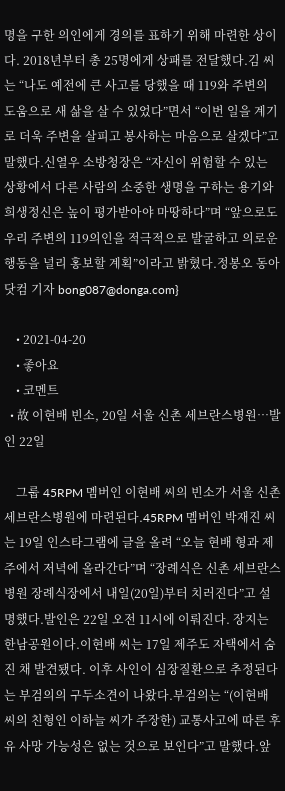명을 구한 의인에게 경의를 표하기 위해 마련한 상이다. 2018년부터 총 25명에게 상패를 전달했다.김 씨는 “나도 예전에 큰 사고를 당했을 때 119와 주변의 도움으로 새 삶을 살 수 있었다”면서 “이번 일을 계기로 더욱 주변을 살피고 봉사하는 마음으로 살겠다”고 말했다.신열우 소방청장은 “자신이 위험할 수 있는 상황에서 다른 사람의 소중한 생명을 구하는 용기와 희생정신은 높이 평가받아야 마땅하다”며 “앞으로도 우리 주변의 119의인을 적극적으로 발굴하고 의로운 행동을 널리 홍보할 계획”이라고 밝혔다.정봉오 동아닷컴 기자 bong087@donga.com}

    • 2021-04-20
    • 좋아요
    • 코멘트
  • 故 이현배 빈소, 20일 서울 신촌 세브란스병원…발인 22일

    그룹 45RPM 멤버인 이현배 씨의 빈소가 서울 신촌 세브란스병원에 마련된다.45RPM 멤버인 박재진 씨는 19일 인스타그램에 글을 올려 “오늘 현배 형과 제주에서 저녁에 올라간다”며 “장례식은 신촌 세브란스병원 장례식장에서 내일(20일)부터 치러진다”고 설명했다.발인은 22일 오전 11시에 이뤄진다. 장지는 한남공원이다.이현배 씨는 17일 제주도 자택에서 숨진 채 발견됐다. 이후 사인이 심장질환으로 추정된다는 부검의의 구두소견이 나왔다.부검의는 “(이현배 씨의 친형인 이하늘 씨가 주장한) 교통사고에 따른 후유 사망 가능성은 없는 것으로 보인다”고 말했다.앞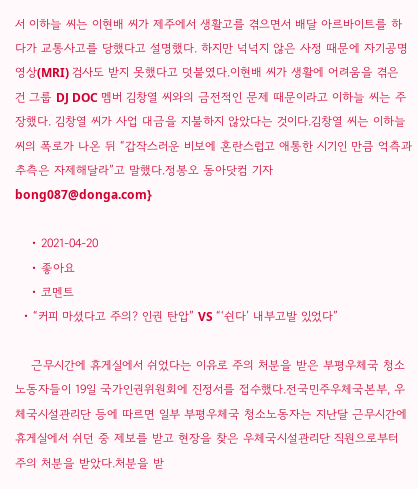서 이하늘 씨는 이현배 씨가 제주에서 생활고를 겪으면서 배달 아르바이트를 하다가 교통사고를 당했다고 설명했다. 하지만 넉넉지 않은 사정 때문에 자기공명영상(MRI) 검사도 받지 못했다고 덧붙였다.이현배 씨가 생활에 어려움을 겪은 건 그룹 DJ DOC 멤버 김창열 씨와의 금전적인 문제 때문이라고 이하늘 씨는 주장했다. 김창열 씨가 사업 대금을 지불하지 않았다는 것이다.김창열 씨는 이하늘 씨의 폭로가 나온 뒤 “갑작스러운 비보에 혼란스럽고 애통한 시기인 만큼 억측과 추측은 자제해달라”고 말했다.정봉오 동아닷컴 기자 bong087@donga.com}

    • 2021-04-20
    • 좋아요
    • 코멘트
  • “커피 마셨다고 주의? 인권 탄압” VS “‘쉰다’ 내부고발 있었다”

    근무시간에 휴게실에서 쉬었다는 이유로 주의 처분을 받은 부평우체국 청소노동자들이 19일 국가인권위원회에 진정서를 접수했다.전국민주우체국본부, 우체국시설관리단 등에 따르면 일부 부평우체국 청소노동자는 지난달 근무시간에 휴게실에서 쉬던 중 제보를 받고 현장을 찾은 우체국시설관리단 직원으로부터 주의 처분을 받았다.처분을 받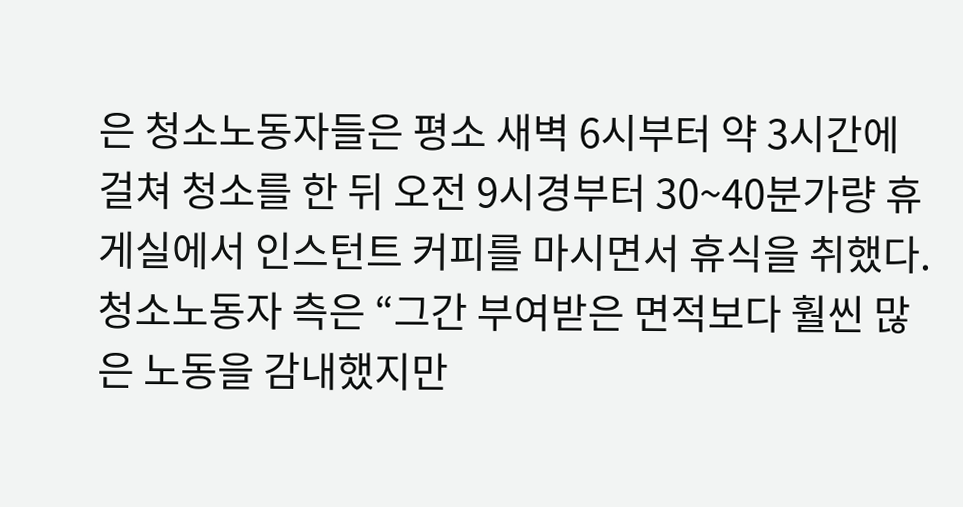은 청소노동자들은 평소 새벽 6시부터 약 3시간에 걸쳐 청소를 한 뒤 오전 9시경부터 30~40분가량 휴게실에서 인스턴트 커피를 마시면서 휴식을 취했다.청소노동자 측은 “그간 부여받은 면적보다 훨씬 많은 노동을 감내했지만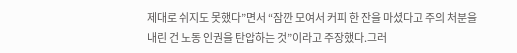제대로 쉬지도 못했다”면서 “잠깐 모여서 커피 한 잔을 마셨다고 주의 처분을 내린 건 노동 인권을 탄압하는 것”이라고 주장했다.그러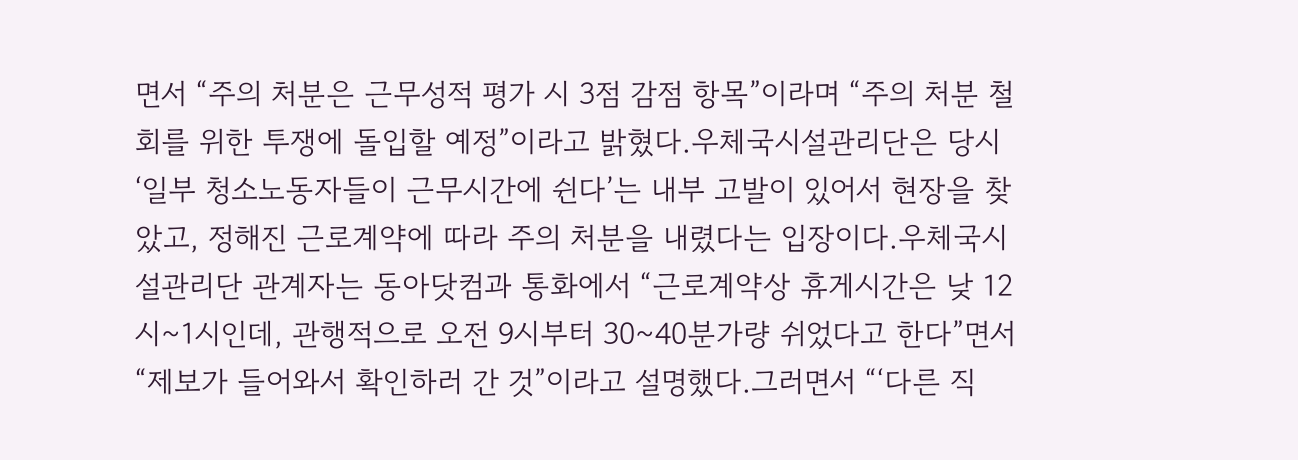면서 “주의 처분은 근무성적 평가 시 3점 감점 항목”이라며 “주의 처분 철회를 위한 투쟁에 돌입할 예정”이라고 밝혔다.우체국시설관리단은 당시 ‘일부 청소노동자들이 근무시간에 쉰다’는 내부 고발이 있어서 현장을 찾았고, 정해진 근로계약에 따라 주의 처분을 내렸다는 입장이다.우체국시설관리단 관계자는 동아닷컴과 통화에서 “근로계약상 휴게시간은 낮 12시~1시인데, 관행적으로 오전 9시부터 30~40분가량 쉬었다고 한다”면서 “제보가 들어와서 확인하러 간 것”이라고 설명했다.그러면서 “‘다른 직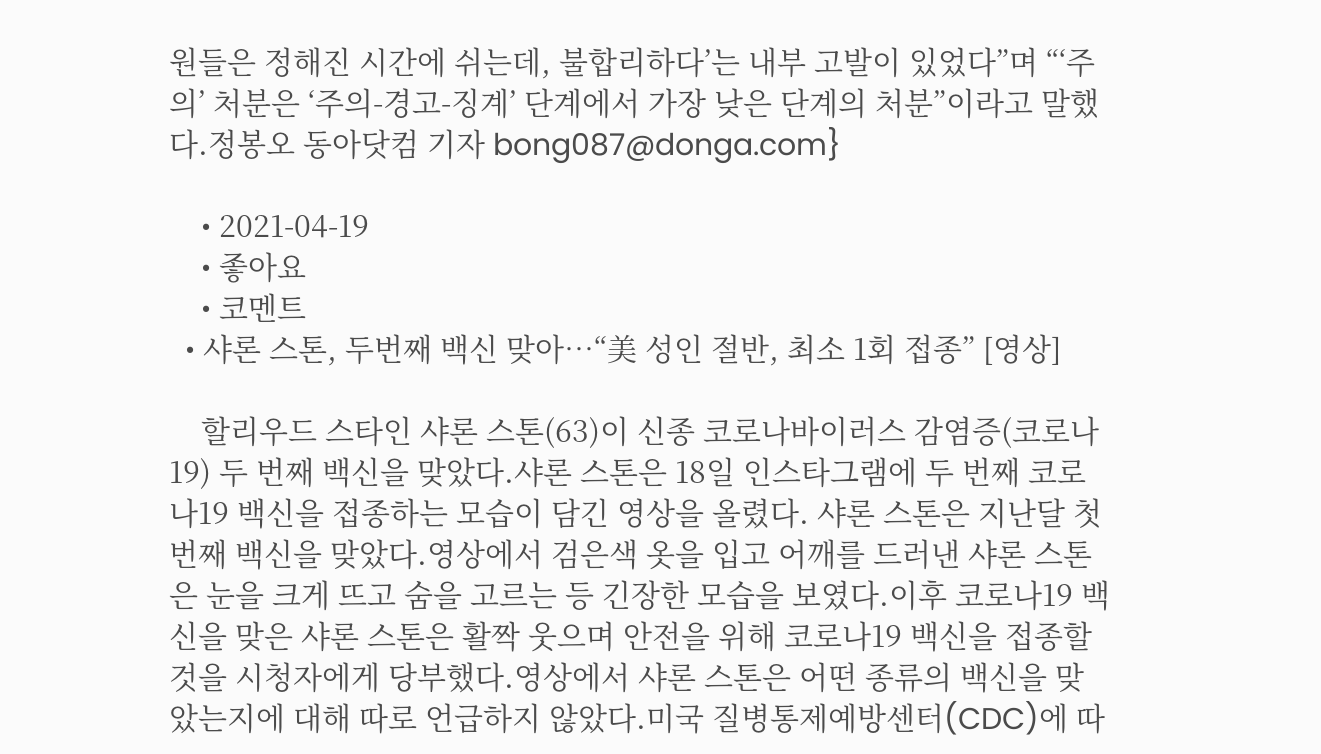원들은 정해진 시간에 쉬는데, 불합리하다’는 내부 고발이 있었다”며 “‘주의’ 처분은 ‘주의-경고-징계’ 단계에서 가장 낮은 단계의 처분”이라고 말했다.정봉오 동아닷컴 기자 bong087@donga.com}

    • 2021-04-19
    • 좋아요
    • 코멘트
  • 샤론 스톤, 두번째 백신 맞아…“美 성인 절반, 최소 1회 접종” [영상]

    할리우드 스타인 샤론 스톤(63)이 신종 코로나바이러스 감염증(코로나19) 두 번째 백신을 맞았다.샤론 스톤은 18일 인스타그램에 두 번째 코로나19 백신을 접종하는 모습이 담긴 영상을 올렸다. 샤론 스톤은 지난달 첫 번째 백신을 맞았다.영상에서 검은색 옷을 입고 어깨를 드러낸 샤론 스톤은 눈을 크게 뜨고 숨을 고르는 등 긴장한 모습을 보였다.이후 코로나19 백신을 맞은 샤론 스톤은 활짝 웃으며 안전을 위해 코로나19 백신을 접종할 것을 시청자에게 당부했다.영상에서 샤론 스톤은 어떤 종류의 백신을 맞았는지에 대해 따로 언급하지 않았다.미국 질병통제예방센터(CDC)에 따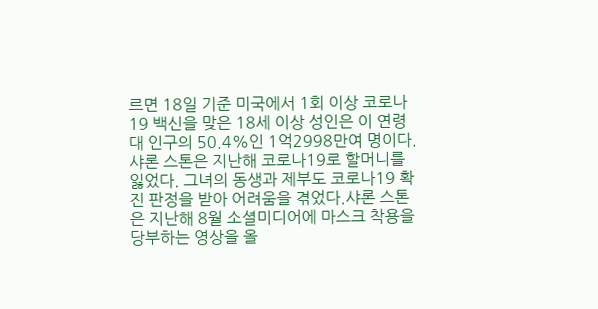르면 18일 기준 미국에서 1회 이상 코로나19 백신을 맞은 18세 이상 성인은 이 연령대 인구의 50.4%인 1억2998만여 명이다.샤론 스톤은 지난해 코로나19로 할머니를 잃었다. 그녀의 동생과 제부도 코로나19 확진 판정을 받아 어려움을 겪었다.샤론 스톤은 지난해 8월 소셜미디어에 마스크 착용을 당부하는 영상을 올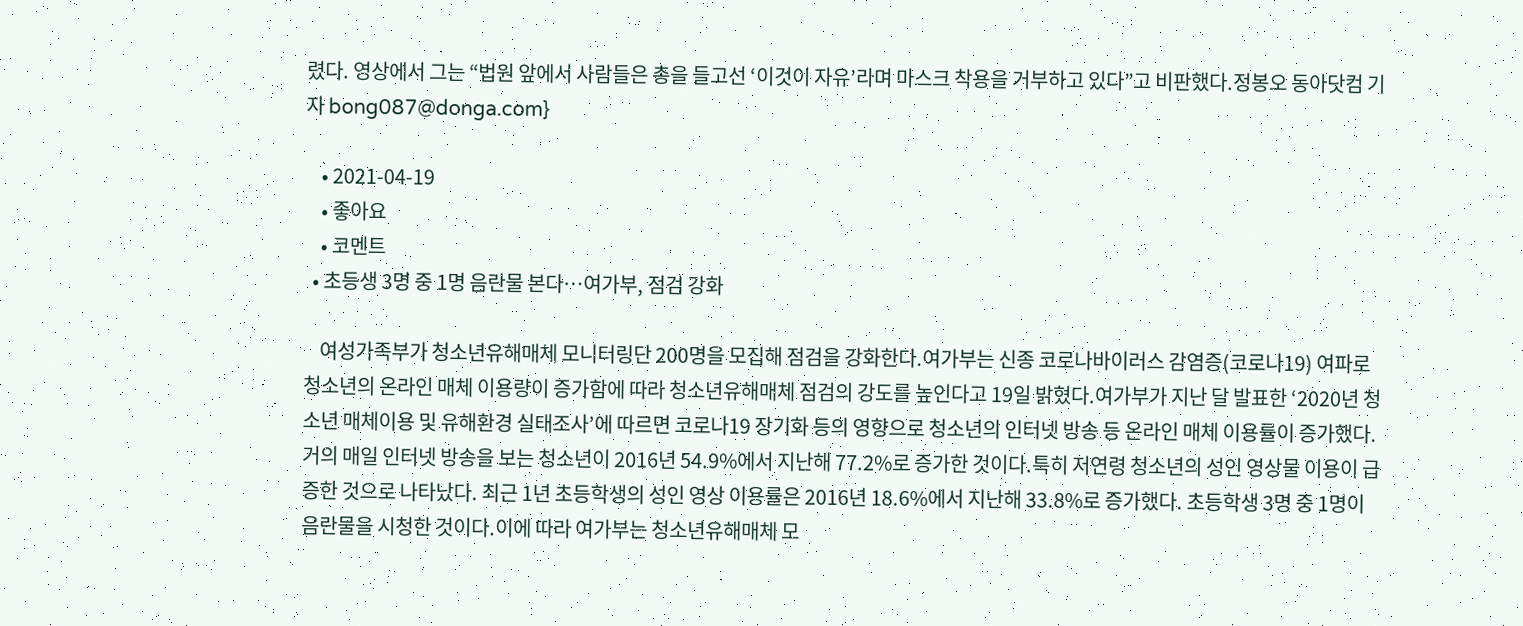렸다. 영상에서 그는 “법원 앞에서 사람들은 총을 들고선 ‘이것이 자유’라며 마스크 착용을 거부하고 있다”고 비판했다.정봉오 동아닷컴 기자 bong087@donga.com}

    • 2021-04-19
    • 좋아요
    • 코멘트
  • 초등생 3명 중 1명 음란물 본다…여가부, 점검 강화

    여성가족부가 청소년유해매체 모니터링단 200명을 모집해 점검을 강화한다.여가부는 신종 코로나바이러스 감염증(코로나19) 여파로 청소년의 온라인 매체 이용량이 증가함에 따라 청소년유해매체 점검의 강도를 높인다고 19일 밝혔다.여가부가 지난 달 발표한 ‘2020년 청소년 매체이용 및 유해환경 실태조사’에 따르면 코로나19 장기화 등의 영향으로 청소년의 인터넷 방송 등 온라인 매체 이용률이 증가했다. 거의 매일 인터넷 방송을 보는 청소년이 2016년 54.9%에서 지난해 77.2%로 증가한 것이다.특히 저연령 청소년의 성인 영상물 이용이 급증한 것으로 나타났다. 최근 1년 초등학생의 성인 영상 이용률은 2016년 18.6%에서 지난해 33.8%로 증가했다. 초등학생 3명 중 1명이 음란물을 시청한 것이다.이에 따라 여가부는 청소년유해매체 모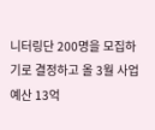니터링단 200명을 모집하기로 결정하고 올 3월 사업 예산 13억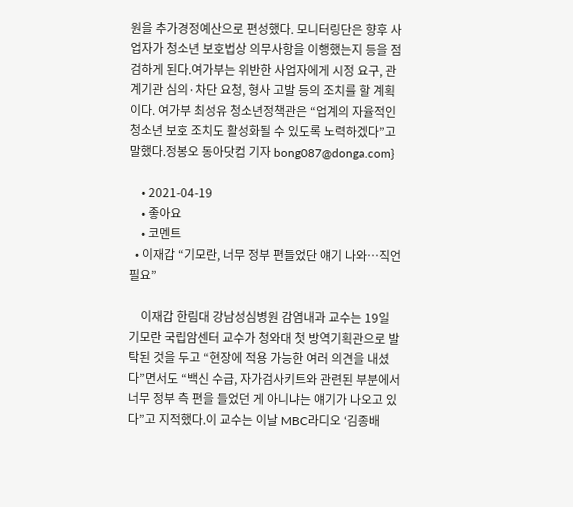원을 추가경정예산으로 편성했다. 모니터링단은 향후 사업자가 청소년 보호법상 의무사항을 이행했는지 등을 점검하게 된다.여가부는 위반한 사업자에게 시정 요구, 관계기관 심의·차단 요청, 형사 고발 등의 조치를 할 계획이다. 여가부 최성유 청소년정책관은 “업계의 자율적인 청소년 보호 조치도 활성화될 수 있도록 노력하겠다”고 말했다.정봉오 동아닷컴 기자 bong087@donga.com}

    • 2021-04-19
    • 좋아요
    • 코멘트
  • 이재갑 “기모란, 너무 정부 편들었단 얘기 나와…직언 필요”

    이재갑 한림대 강남성심병원 감염내과 교수는 19일 기모란 국립암센터 교수가 청와대 첫 방역기획관으로 발탁된 것을 두고 “현장에 적용 가능한 여러 의견을 내셨다”면서도 “백신 수급, 자가검사키트와 관련된 부분에서 너무 정부 측 편을 들었던 게 아니냐는 얘기가 나오고 있다”고 지적했다.이 교수는 이날 MBC라디오 ‘김종배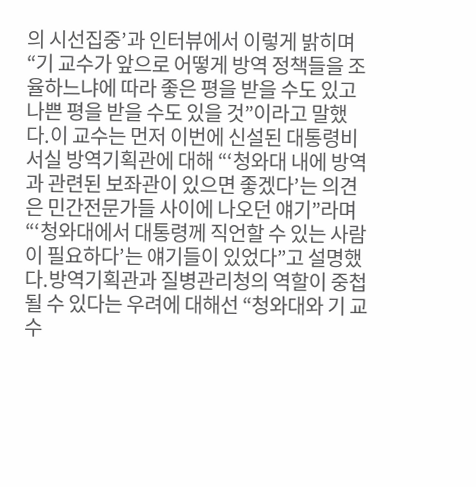의 시선집중’과 인터뷰에서 이렇게 밝히며 “기 교수가 앞으로 어떻게 방역 정책들을 조율하느냐에 따라 좋은 평을 받을 수도 있고 나쁜 평을 받을 수도 있을 것”이라고 말했다.이 교수는 먼저 이번에 신설된 대통령비서실 방역기획관에 대해 “‘청와대 내에 방역과 관련된 보좌관이 있으면 좋겠다’는 의견은 민간전문가들 사이에 나오던 얘기”라며 “‘청와대에서 대통령께 직언할 수 있는 사람이 필요하다’는 얘기들이 있었다”고 설명했다.방역기획관과 질병관리청의 역할이 중첩될 수 있다는 우려에 대해선 “청와대와 기 교수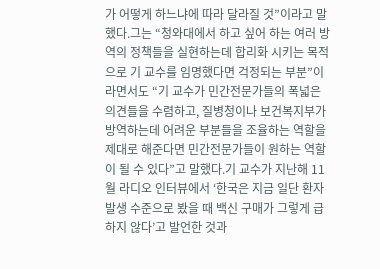가 어떻게 하느냐에 따라 달라질 것”이라고 말했다.그는 “청와대에서 하고 싶어 하는 여러 방역의 정책들을 실현하는데 합리화 시키는 목적으로 기 교수를 임명했다면 걱정되는 부분”이라면서도 “기 교수가 민간전문가들의 폭넓은 의견들을 수렴하고, 질병청이나 보건복지부가 방역하는데 어려운 부분들을 조율하는 역할을 제대로 해준다면 민간전문가들이 원하는 역할이 될 수 있다”고 말했다.기 교수가 지난해 11월 라디오 인터뷰에서 ‘한국은 지금 일단 환자 발생 수준으로 봤을 때 백신 구매가 그렇게 급하지 않다’고 발언한 것과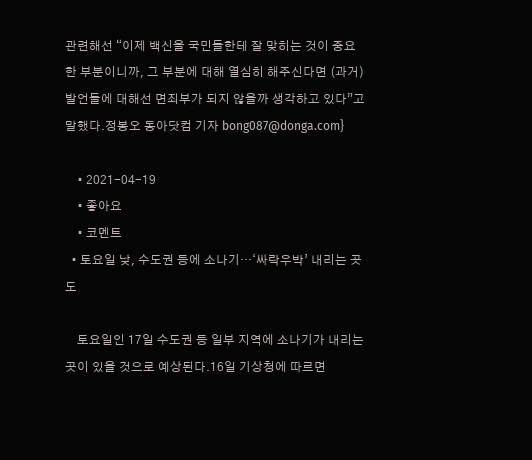관련해선 “이제 백신을 국민들한테 잘 맞히는 것이 중요한 부분이니까, 그 부분에 대해 열심히 해주신다면 (과거) 발언들에 대해선 면죄부가 되지 않을까 생각하고 있다”고 말했다.정봉오 동아닷컴 기자 bong087@donga.com}

    • 2021-04-19
    • 좋아요
    • 코멘트
  • 토요일 낮, 수도권 등에 소나기…‘싸락우박’ 내리는 곳도

    토요일인 17일 수도권 등 일부 지역에 소나기가 내리는 곳이 있을 것으로 예상된다.16일 기상청에 따르면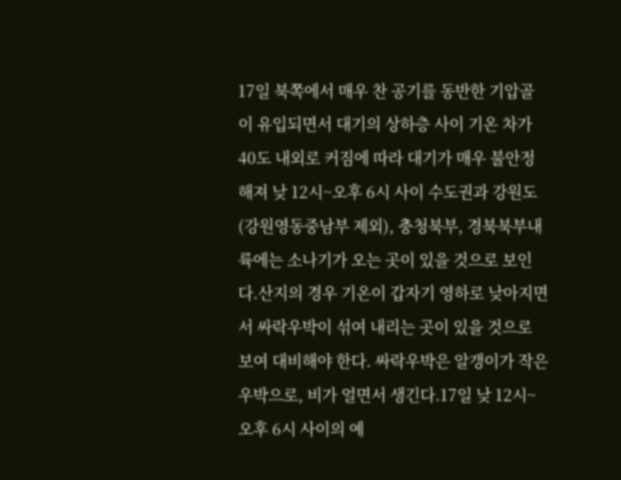17일 북쪽에서 매우 찬 공기를 동반한 기압골이 유입되면서 대기의 상하층 사이 기온 차가 40도 내외로 커짐에 따라 대기가 매우 불안정해져 낮 12시~오후 6시 사이 수도권과 강원도(강원영동중남부 제외), 충청북부, 경북북부내륙에는 소나기가 오는 곳이 있을 것으로 보인다.산지의 경우 기온이 갑자기 영하로 낮아지면서 싸락우박이 섞여 내리는 곳이 있을 것으로 보여 대비해야 한다. 싸락우박은 알갱이가 작은 우박으로, 비가 얼면서 생긴다.17일 낮 12시~오후 6시 사이의 예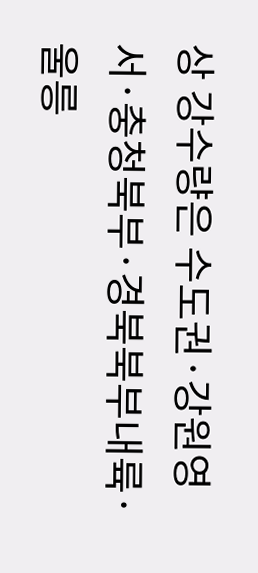상 강수량은 수도권·강원영서·충청북부·경북북부내륙·울릉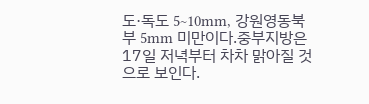도·독도 5~10mm, 강원영동북부 5mm 미만이다.중부지방은 17일 저녁부터 차차 맑아질 것으로 보인다.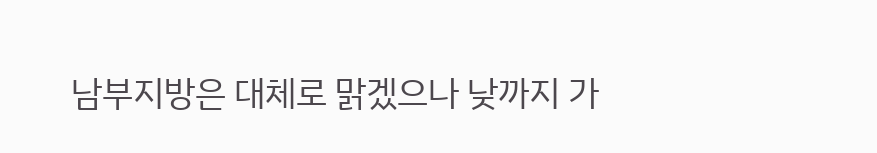남부지방은 대체로 맑겠으나 낮까지 가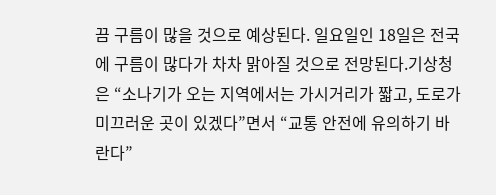끔 구름이 많을 것으로 예상된다. 일요일인 18일은 전국에 구름이 많다가 차차 맑아질 것으로 전망된다.기상청은 “소나기가 오는 지역에서는 가시거리가 짧고, 도로가 미끄러운 곳이 있겠다”면서 “교통 안전에 유의하기 바란다”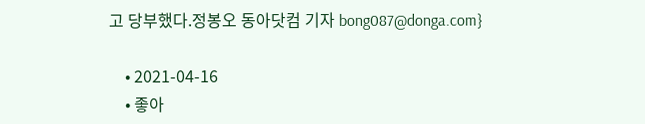고 당부했다.정봉오 동아닷컴 기자 bong087@donga.com}

    • 2021-04-16
    • 좋아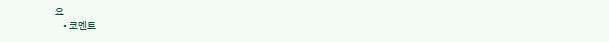요
    • 코멘트